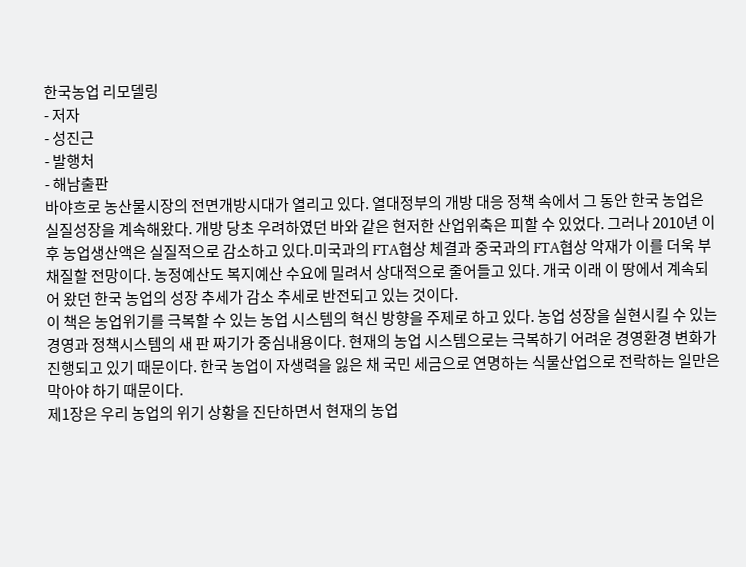한국농업 리모델링
- 저자
- 성진근
- 발행처
- 해남출판
바야흐로 농산물시장의 전면개방시대가 열리고 있다. 열대정부의 개방 대응 정책 속에서 그 동안 한국 농업은 실질성장을 계속해왔다. 개방 당초 우려하였던 바와 같은 현저한 산업위축은 피할 수 있었다. 그러나 2010년 이후 농업생산액은 실질적으로 감소하고 있다.미국과의 FTA협상 체결과 중국과의 FTA협상 악재가 이를 더욱 부채질할 전망이다. 농정예산도 복지예산 수요에 밀려서 상대적으로 줄어들고 있다. 개국 이래 이 땅에서 계속되어 왔던 한국 농업의 성장 추세가 감소 추세로 반전되고 있는 것이다.
이 책은 농업위기를 극복할 수 있는 농업 시스템의 혁신 방향을 주제로 하고 있다. 농업 성장을 실현시킬 수 있는 경영과 정책시스템의 새 판 짜기가 중심내용이다. 현재의 농업 시스템으로는 극복하기 어려운 경영환경 변화가 진행되고 있기 때문이다. 한국 농업이 자생력을 잃은 채 국민 세금으로 연명하는 식물산업으로 전락하는 일만은 막아야 하기 때문이다.
제1장은 우리 농업의 위기 상황을 진단하면서 현재의 농업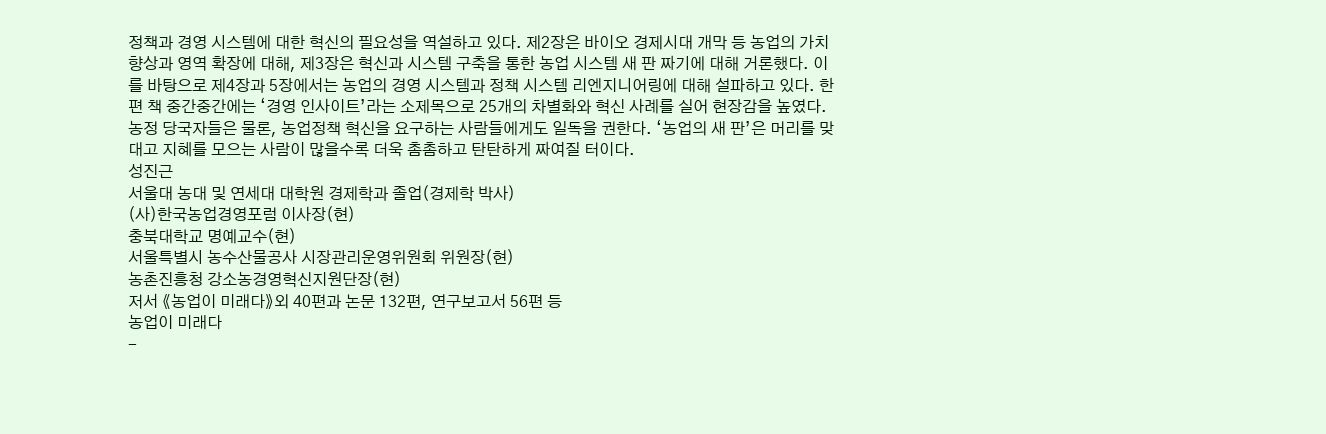정책과 경영 시스템에 대한 혁신의 필요성을 역설하고 있다. 제2장은 바이오 경제시대 개막 등 농업의 가치 향상과 영역 확장에 대해, 제3장은 혁신과 시스템 구축을 통한 농업 시스템 새 판 짜기에 대해 거론했다. 이를 바탕으로 제4장과 5장에서는 농업의 경영 시스템과 정책 시스템 리엔지니어링에 대해 설파하고 있다. 한편 책 중간중간에는 ‘경영 인사이트’라는 소제목으로 25개의 차별화와 혁신 사례를 실어 현장감을 높였다.
농정 당국자들은 물론, 농업정책 혁신을 요구하는 사람들에게도 일독을 권한다. ‘농업의 새 판’은 머리를 맞대고 지혜를 모으는 사람이 많을수록 더욱 촘촘하고 탄탄하게 짜여질 터이다.
성진근
서울대 농대 및 연세대 대학원 경제학과 졸업(경제학 박사)
(사)한국농업경영포럼 이사장(현)
충북대학교 명예교수(현)
서울특별시 농수산물공사 시장관리운영위원회 위원장(현)
농촌진흥청 강소농경영혁신지원단장(현)
저서 《농업이 미래다》외 40편과 논문 132편, 연구보고서 56편 등
농업이 미래다
-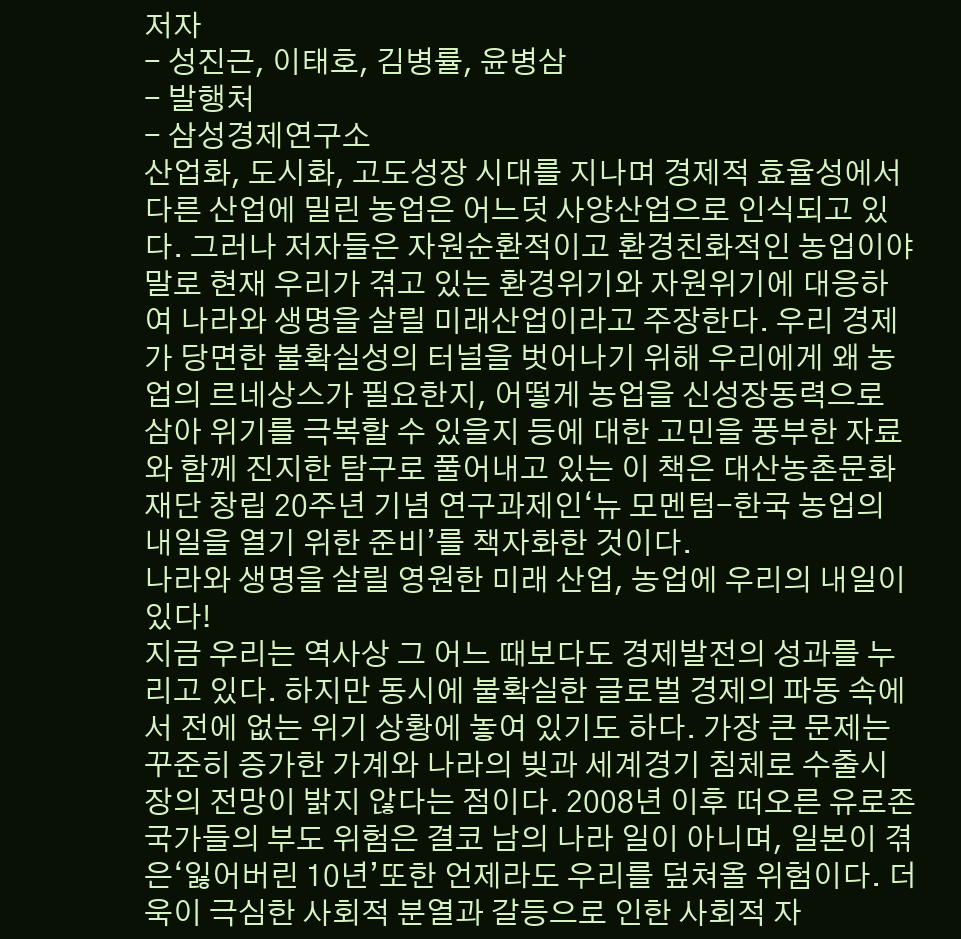저자
- 성진근, 이태호, 김병률, 윤병삼
- 발행처
- 삼성경제연구소
산업화, 도시화, 고도성장 시대를 지나며 경제적 효율성에서 다른 산업에 밀린 농업은 어느덧 사양산업으로 인식되고 있다. 그러나 저자들은 자원순환적이고 환경친화적인 농업이야말로 현재 우리가 겪고 있는 환경위기와 자원위기에 대응하여 나라와 생명을 살릴 미래산업이라고 주장한다. 우리 경제가 당면한 불확실성의 터널을 벗어나기 위해 우리에게 왜 농업의 르네상스가 필요한지, 어떻게 농업을 신성장동력으로 삼아 위기를 극복할 수 있을지 등에 대한 고민을 풍부한 자료와 함께 진지한 탐구로 풀어내고 있는 이 책은 대산농촌문화재단 창립 20주년 기념 연구과제인‘뉴 모멘텀-한국 농업의 내일을 열기 위한 준비’를 책자화한 것이다.
나라와 생명을 살릴 영원한 미래 산업, 농업에 우리의 내일이 있다!
지금 우리는 역사상 그 어느 때보다도 경제발전의 성과를 누리고 있다. 하지만 동시에 불확실한 글로벌 경제의 파동 속에서 전에 없는 위기 상황에 놓여 있기도 하다. 가장 큰 문제는 꾸준히 증가한 가계와 나라의 빚과 세계경기 침체로 수출시장의 전망이 밝지 않다는 점이다. 2008년 이후 떠오른 유로존 국가들의 부도 위험은 결코 남의 나라 일이 아니며, 일본이 겪은‘잃어버린 10년’또한 언제라도 우리를 덮쳐올 위험이다. 더욱이 극심한 사회적 분열과 갈등으로 인한 사회적 자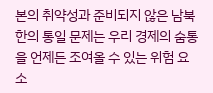본의 취약성과 준비되지 않은 남북한의 통일 문제는 우리 경제의 숨통을 언제든 조여올 수 있는 위험 요소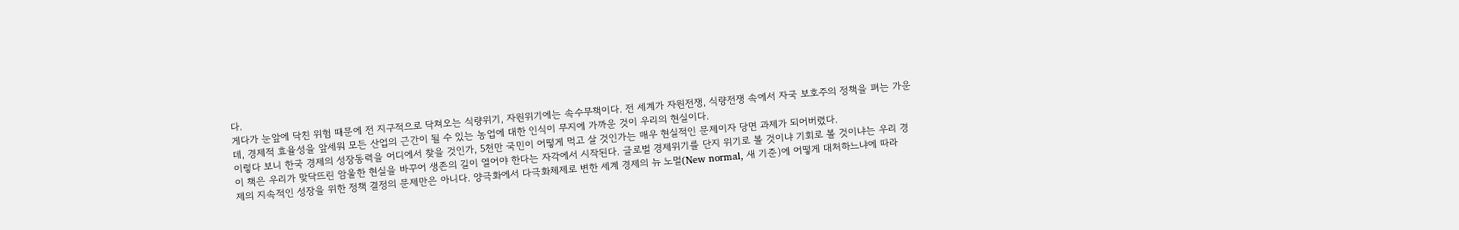다.
게다가 눈앞에 닥친 위험 때문에 전 지구적으로 닥쳐오는 식량위기, 자원위기에는 속수무책이다. 전 세계가 자원전쟁, 식량전쟁 속에서 자국 보호주의 정책을 펴는 가운데, 경제적 효율성을 앞세워 모든 산업의 근간이 될 수 있는 농업에 대한 인식이 무지에 가까운 것이 우리의 현실이다.
이렇다 보니 한국 경제의 성장동력을 어디에서 찾을 것인가, 5천만 국민이 어떻게 먹고 살 것인가는 매우 현실적인 문제이자 당면 과제가 되어버렸다.
이 책은 우리가 맞닥뜨린 암울한 현실을 바꾸어 생존의 길이 열어야 한다는 자각에서 시작된다. 글로벌 경제위기를 단지 위기로 볼 것이냐 기회로 볼 것이냐는 우리 경제의 지속적인 성장을 위한 정책 결정의 문제만은 아니다. 양극화에서 다극화체제로 변한 세계 경제의 뉴 노멀(New normal, 새 기준)에 어떻게 대처하느냐에 따라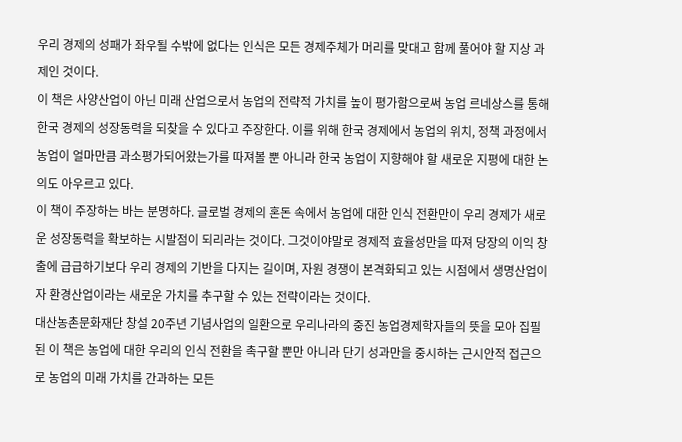우리 경제의 성패가 좌우될 수밖에 없다는 인식은 모든 경제주체가 머리를 맞대고 함께 풀어야 할 지상 과제인 것이다.
이 책은 사양산업이 아닌 미래 산업으로서 농업의 전략적 가치를 높이 평가함으로써 농업 르네상스를 통해 한국 경제의 성장동력을 되찾을 수 있다고 주장한다. 이를 위해 한국 경제에서 농업의 위치, 정책 과정에서 농업이 얼마만큼 과소평가되어왔는가를 따져볼 뿐 아니라 한국 농업이 지향해야 할 새로운 지평에 대한 논의도 아우르고 있다.
이 책이 주장하는 바는 분명하다. 글로벌 경제의 혼돈 속에서 농업에 대한 인식 전환만이 우리 경제가 새로운 성장동력을 확보하는 시발점이 되리라는 것이다. 그것이야말로 경제적 효율성만을 따져 당장의 이익 창출에 급급하기보다 우리 경제의 기반을 다지는 길이며, 자원 경쟁이 본격화되고 있는 시점에서 생명산업이자 환경산업이라는 새로운 가치를 추구할 수 있는 전략이라는 것이다.
대산농촌문화재단 창설 20주년 기념사업의 일환으로 우리나라의 중진 농업경제학자들의 뜻을 모아 집필된 이 책은 농업에 대한 우리의 인식 전환을 촉구할 뿐만 아니라 단기 성과만을 중시하는 근시안적 접근으로 농업의 미래 가치를 간과하는 모든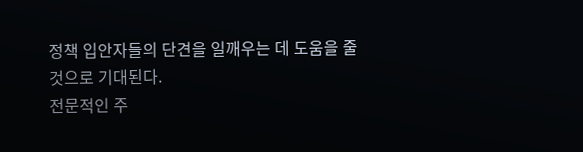정책 입안자들의 단견을 일깨우는 데 도움을 줄 것으로 기대된다.
전문적인 주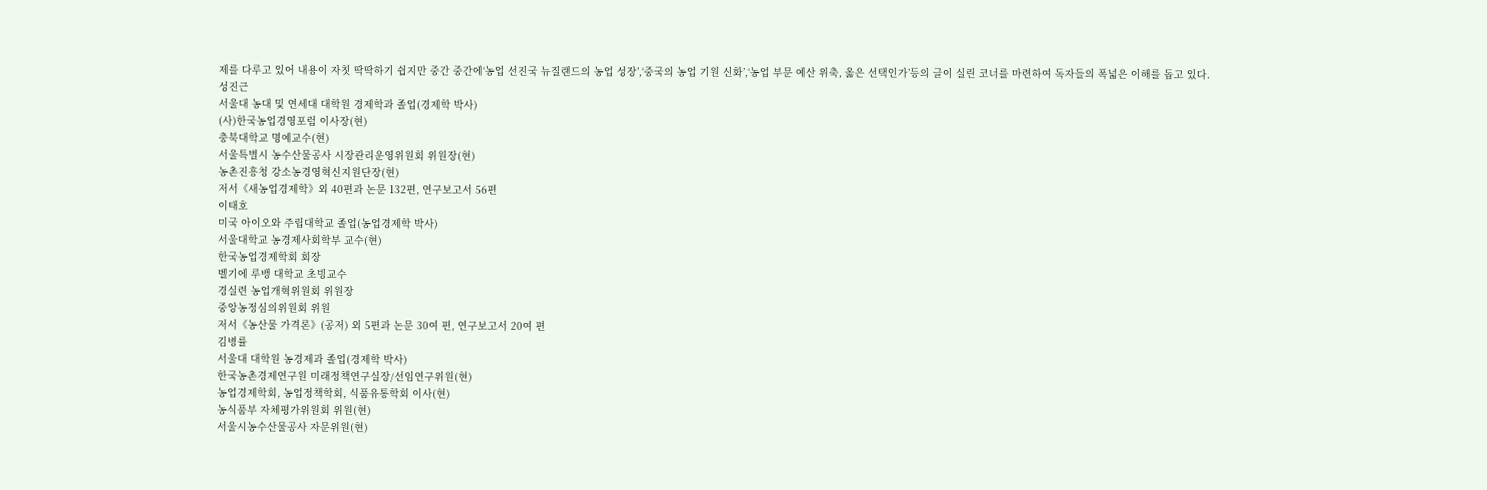제를 다루고 있어 내용이 자칫 딱딱하기 쉽지만 중간 중간에‘농업 선진국 뉴질랜드의 농업 성장’,‘중국의 농업 기원 신화’,‘농업 부문 예산 위축, 옳은 선택인가’등의 글이 실린 코너를 마련하여 독자들의 폭넓은 이해를 돕고 있다.
성진근
서울대 농대 및 연세대 대학원 경제학과 졸업(경제학 박사)
(사)한국농업경영포럼 이사장(현)
충북대학교 명예교수(현)
서울특별시 농수산물공사 시장관리운영위원회 위원장(현)
농촌진흥청 강소농경영혁신지원단장(현)
저서《새농업경제학》외 40편과 논문 132편, 연구보고서 56편
이태호
미국 아이오와 주립대학교 졸업(농업경제학 박사)
서울대학교 농경제사회학부 교수(현)
한국농업경제학회 회장
벨기에 루뱅 대학교 초빙교수
경실련 농업개혁위원회 위원장
중앙농정심의위원회 위원
저서《농산물 가격론》(공저) 외 5편과 논문 30여 편, 연구보고서 20여 편
김병률
서울대 대학원 농경제과 졸업(경제학 박사)
한국농촌경제연구원 미래정책연구실장/선임연구위원(현)
농업경제학회, 농업정책학회, 식품유통학회 이사(현)
농식품부 자체평가위원회 위원(현)
서울시농수산물공사 자문위원(현)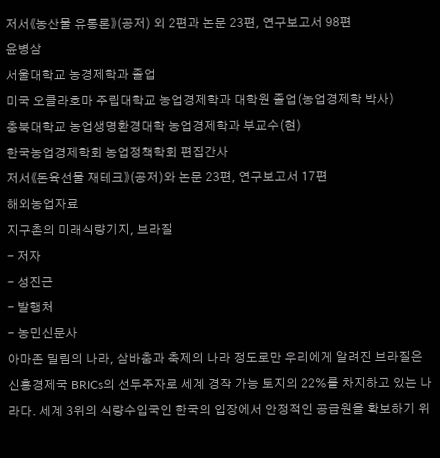저서《농산물 유통론》(공저) 외 2편과 논문 23편, 연구보고서 98편
윤병삼
서울대학교 농경제학과 졸업
미국 오클라호마 주립대학교 농업경제학과 대학원 졸업(농업경제학 박사)
충북대학교 농업생명환경대학 농업경제학과 부교수(현)
한국농업경제학회 농업정책학회 편집간사
저서《돈육선물 재테크》(공저)와 논문 23편, 연구보고서 17편
해외농업자료
지구촌의 미래식량기지, 브라질
- 저자
- 성진근
- 발행처
- 농민신문사
아마존 밀림의 나라, 삼바춤과 축제의 나라 정도로만 우리에게 알려진 브라질은 신흥경제국 BRICs의 선두주자로 세계 경작 가능 토지의 22%를 차지하고 있는 나라다. 세계 3위의 식량수입국인 한국의 입장에서 안정적인 공급원을 확보하기 위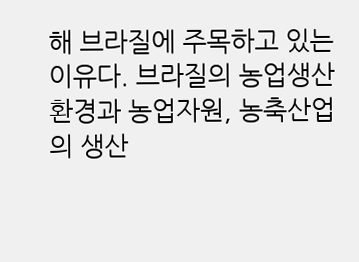해 브라질에 주목하고 있는 이유다. 브라질의 농업생산 환경과 농업자원, 농축산업의 생산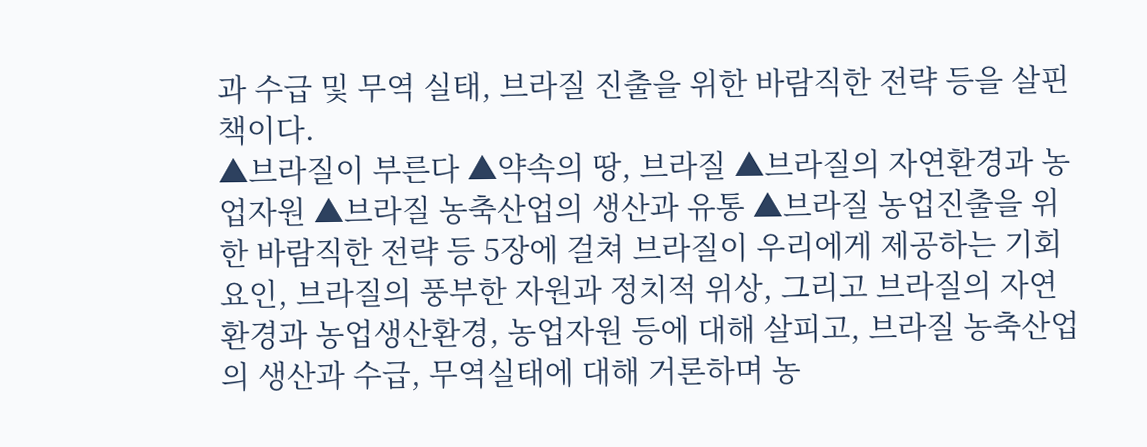과 수급 및 무역 실태, 브라질 진출을 위한 바람직한 전략 등을 살핀 책이다.
▲브라질이 부른다 ▲약속의 땅, 브라질 ▲브라질의 자연환경과 농업자원 ▲브라질 농축산업의 생산과 유통 ▲브라질 농업진출을 위한 바람직한 전략 등 5장에 걸쳐 브라질이 우리에게 제공하는 기회요인, 브라질의 풍부한 자원과 정치적 위상, 그리고 브라질의 자연환경과 농업생산환경, 농업자원 등에 대해 살피고, 브라질 농축산업의 생산과 수급, 무역실태에 대해 거론하며 농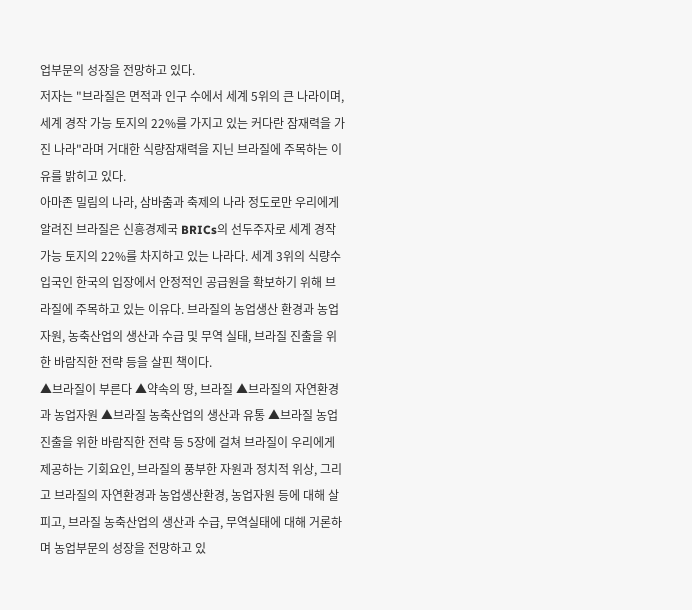업부문의 성장을 전망하고 있다.
저자는 "브라질은 면적과 인구 수에서 세계 5위의 큰 나라이며, 세계 경작 가능 토지의 22%를 가지고 있는 커다란 잠재력을 가진 나라"라며 거대한 식량잠재력을 지닌 브라질에 주목하는 이유를 밝히고 있다.
아마존 밀림의 나라, 삼바춤과 축제의 나라 정도로만 우리에게 알려진 브라질은 신흥경제국 BRICs의 선두주자로 세계 경작 가능 토지의 22%를 차지하고 있는 나라다. 세계 3위의 식량수입국인 한국의 입장에서 안정적인 공급원을 확보하기 위해 브라질에 주목하고 있는 이유다. 브라질의 농업생산 환경과 농업자원, 농축산업의 생산과 수급 및 무역 실태, 브라질 진출을 위한 바람직한 전략 등을 살핀 책이다.
▲브라질이 부른다 ▲약속의 땅, 브라질 ▲브라질의 자연환경과 농업자원 ▲브라질 농축산업의 생산과 유통 ▲브라질 농업진출을 위한 바람직한 전략 등 5장에 걸쳐 브라질이 우리에게 제공하는 기회요인, 브라질의 풍부한 자원과 정치적 위상, 그리고 브라질의 자연환경과 농업생산환경, 농업자원 등에 대해 살피고, 브라질 농축산업의 생산과 수급, 무역실태에 대해 거론하며 농업부문의 성장을 전망하고 있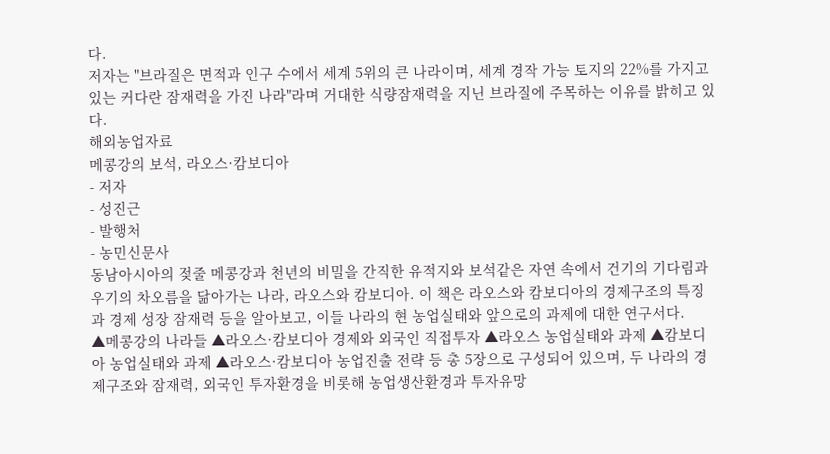다.
저자는 "브라질은 면적과 인구 수에서 세계 5위의 큰 나라이며, 세계 경작 가능 토지의 22%를 가지고 있는 커다란 잠재력을 가진 나라"라며 거대한 식량잠재력을 지닌 브라질에 주목하는 이유를 밝히고 있다.
해외농업자료
메콩강의 보석, 라오스·캄보디아
- 저자
- 성진근
- 발행처
- 농민신문사
동남아시아의 젖줄 메콩강과 천년의 비밀을 간직한 유적지와 보석같은 자연 속에서 건기의 기다림과 우기의 차오름을 닮아가는 나라, 라오스와 캄보디아. 이 책은 라오스와 캄보디아의 경제구조의 특징과 경제 성장 잠재력 등을 알아보고, 이들 나라의 현 농업실태와 앞으로의 과제에 대한 연구서다.
▲메콩강의 나라들 ▲라오스·캄보디아 경제와 외국인 직접투자 ▲라오스 농업실태와 과제 ▲캄보디아 농업실태와 과제 ▲라오스·캄보디아 농업진출 전략 등 총 5장으로 구성되어 있으며, 두 나라의 경제구조와 잠재력, 외국인 투자환경을 비롯해 농업생산환경과 투자유망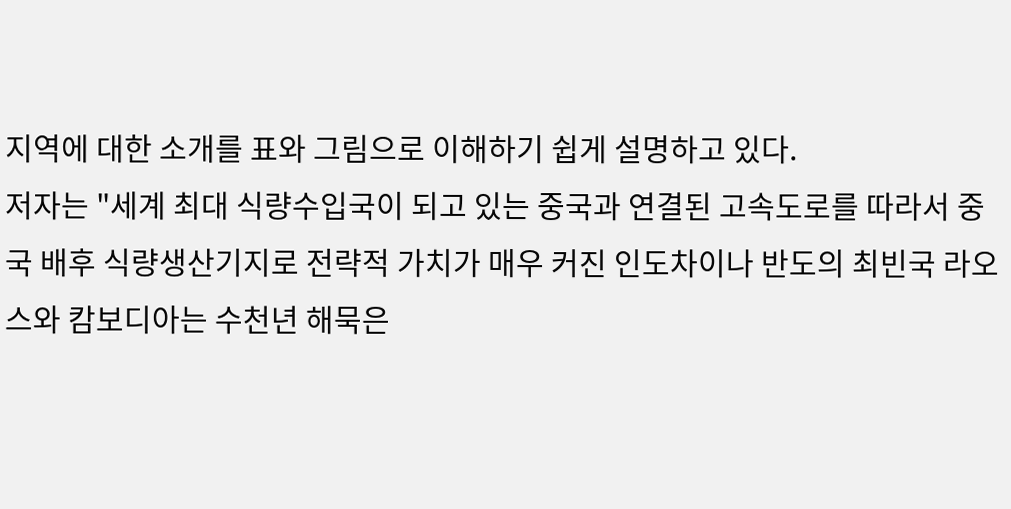지역에 대한 소개를 표와 그림으로 이해하기 쉽게 설명하고 있다.
저자는 "세계 최대 식량수입국이 되고 있는 중국과 연결된 고속도로를 따라서 중국 배후 식량생산기지로 전략적 가치가 매우 커진 인도차이나 반도의 최빈국 라오스와 캄보디아는 수천년 해묵은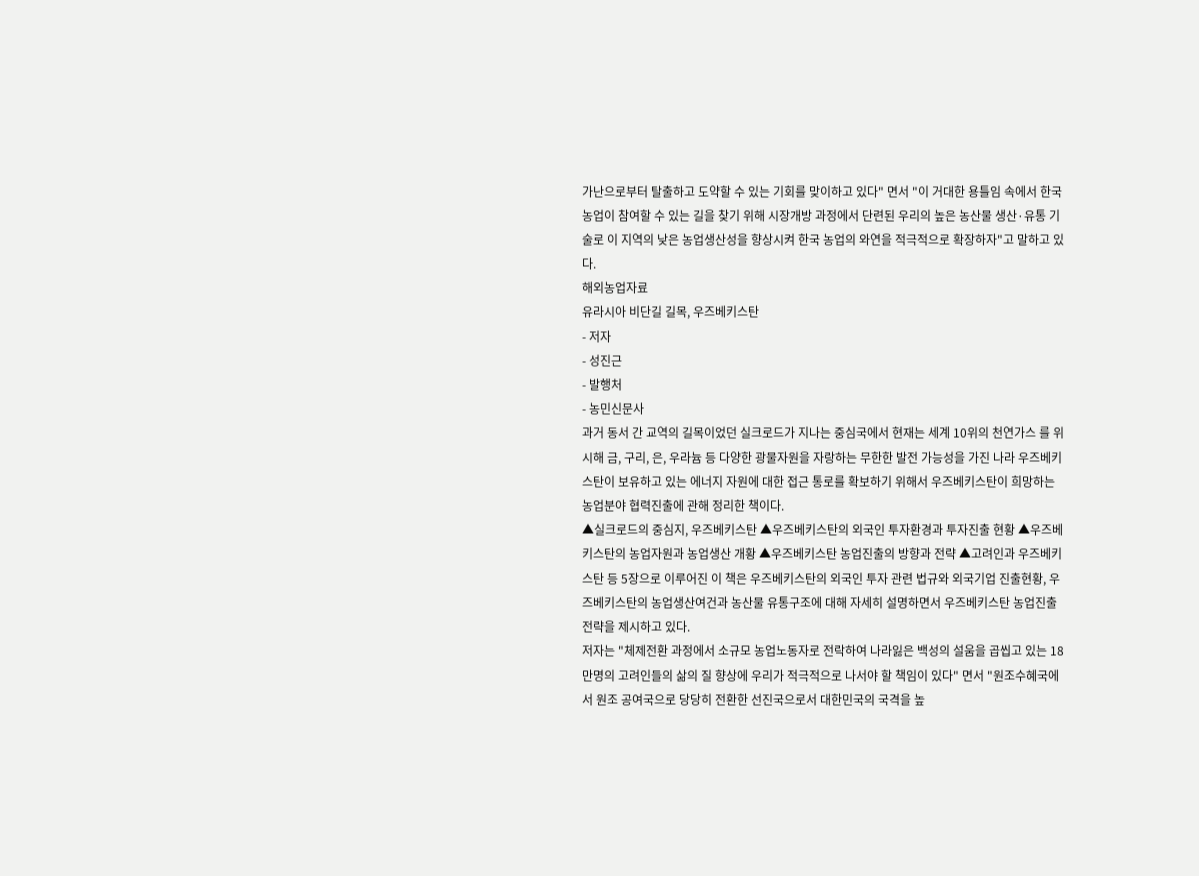가난으로부터 탈출하고 도약할 수 있는 기회를 맞이하고 있다" 면서 "이 거대한 용틀임 속에서 한국농업이 참여할 수 있는 길을 찾기 위해 시장개방 과정에서 단련된 우리의 높은 농산물 생산·유통 기술로 이 지역의 낮은 농업생산성을 향상시켜 한국 농업의 와연을 적극적으로 확장하자"고 말하고 있다.
해외농업자료
유라시아 비단길 길목, 우즈베키스탄
- 저자
- 성진근
- 발행처
- 농민신문사
과거 동서 간 교역의 길목이었던 실크로드가 지나는 중심국에서 현재는 세계 10위의 천연가스 를 위시해 금, 구리, 은, 우라늄 등 다양한 광물자원을 자랑하는 무한한 발전 가능성을 가진 나라 우즈베키스탄이 보유하고 있는 에너지 자원에 대한 접근 통로를 확보하기 위해서 우즈베키스탄이 희망하는 농업분야 협력진출에 관해 정리한 책이다.
▲실크로드의 중심지, 우즈베키스탄 ▲우즈베키스탄의 외국인 투자환경과 투자진출 현황 ▲우즈베키스탄의 농업자원과 농업생산 개황 ▲우즈베키스탄 농업진출의 방향과 전략 ▲고려인과 우즈베키스탄 등 5장으로 이루어진 이 책은 우즈베키스탄의 외국인 투자 관련 법규와 외국기업 진출현황, 우즈베키스탄의 농업생산여건과 농산물 유통구조에 대해 자세히 설명하면서 우즈베키스탄 농업진출 전략을 제시하고 있다.
저자는 "체제전환 과정에서 소규모 농업노동자로 전락하여 나라잃은 백성의 설움을 곱씹고 있는 18만명의 고려인들의 삶의 질 향상에 우리가 적극적으로 나서야 할 책임이 있다" 면서 "원조수혜국에서 원조 공여국으로 당당히 전환한 선진국으로서 대한민국의 국격을 높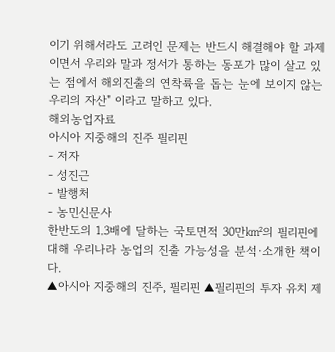이기 위해서라도 고려인 문제는 반드시 해결해야 할 과제이면서 우리와 말과 정서가 통하는 동포가 많이 살고 있는 점에서 해외진출의 연착륙을 돕는 눈에 보이지 않는 우리의 자산" 이라고 말하고 있다.
해외농업자료
아시아 지중해의 진주 필리핀
- 저자
- 성진근
- 발행처
- 농민신문사
한반도의 1.3배에 달하는 국토면적 30만㎢의 필리핀에 대해 우리나라 농업의 진출 가능성을 분석·소개한 책이다.
▲아시아 지중해의 진주, 필리핀 ▲필리핀의 투자 유치 제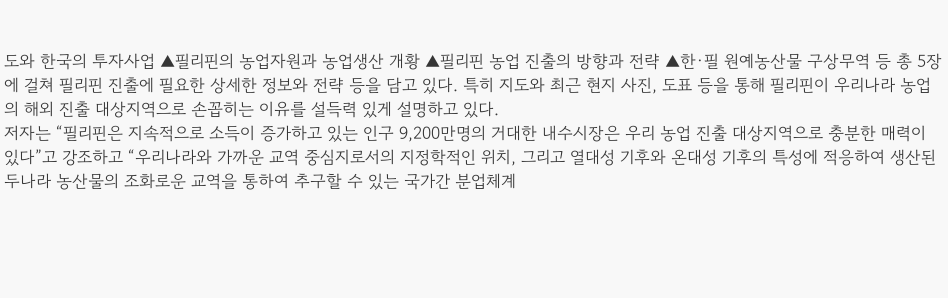도와 한국의 투자사업 ▲필리핀의 농업자원과 농업생산 개황 ▲필리핀 농업 진출의 방향과 전략 ▲한·필 원예농산물 구상무역 등 총 5장에 걸쳐 필리핀 진출에 필요한 상세한 정보와 전략 등을 담고 있다. 특히 지도와 최근 현지 사진, 도표 등을 통해 필리핀이 우리나라 농업의 해외 진출 대상지역으로 손꼽히는 이유를 설득력 있게 설명하고 있다.
저자는 “필리핀은 지속적으로 소득이 증가하고 있는 인구 9,200만명의 거대한 내수시장은 우리 농업 진출 대상지역으로 충분한 매력이 있다”고 강조하고 “우리나라와 가까운 교역 중심지로서의 지정학적인 위치, 그리고 열대성 기후와 온대성 기후의 특성에 적응하여 생산된 두나라 농산물의 조화로운 교역을 통하여 추구할 수 있는 국가간 분업체계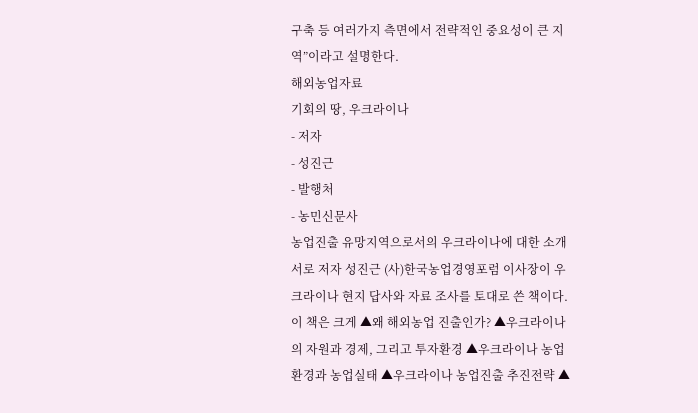구축 등 여러가지 측면에서 전략적인 중요성이 큰 지역”이라고 설명한다.
해외농업자료
기회의 땅, 우크라이나
- 저자
- 성진근
- 발행처
- 농민신문사
농업진출 유망지역으로서의 우크라이나에 대한 소개서로 저자 성진근 (사)한국농업경영포럼 이사장이 우크라이나 현지 답사와 자료 조사를 토대로 쓴 책이다.
이 책은 크게 ▲왜 해외농업 진출인가? ▲우크라이나의 자원과 경제, 그리고 투자환경 ▲우크라이나 농업환경과 농업실태 ▲우크라이나 농업진출 추진전략 ▲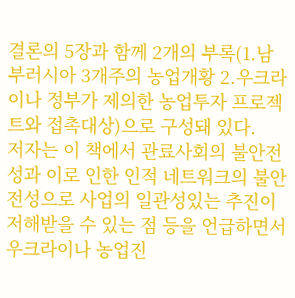결론의 5장과 함께 2개의 부록(1.남부러시아 3개주의 농업개황 2.우크라이나 정부가 제의한 농업투자 프로젝트와 접촉대상)으로 구성돼 있다.
저자는 이 책에서 관료사회의 불안전성과 이로 인한 인적 네트워크의 불안전성으로 사업의 일관성있는 추진이 저해받을 수 있는 점 등을 언급하면서 우크라이나 농업진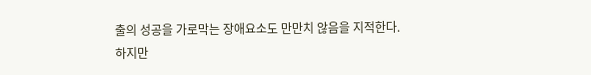출의 성공을 가로막는 장애요소도 만만치 않음을 지적한다.
하지만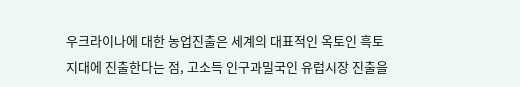우크라이나에 대한 농업진출은 세계의 대표적인 옥토인 흑토지대에 진출한다는 점, 고소득 인구과밀국인 유럽시장 진출을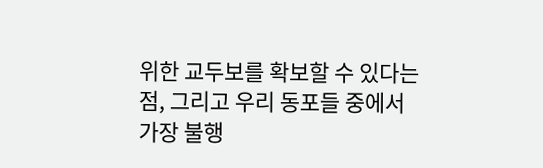위한 교두보를 확보할 수 있다는 점, 그리고 우리 동포들 중에서 가장 불행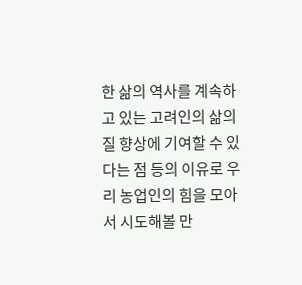한 삶의 역사를 계속하고 있는 고려인의 삶의 질 향상에 기여할 수 있다는 점 등의 이유로 우리 농업인의 힘을 모아서 시도해볼 만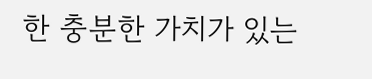한 충분한 가치가 있는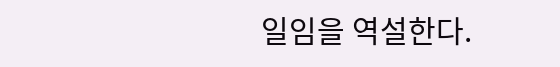일임을 역설한다.